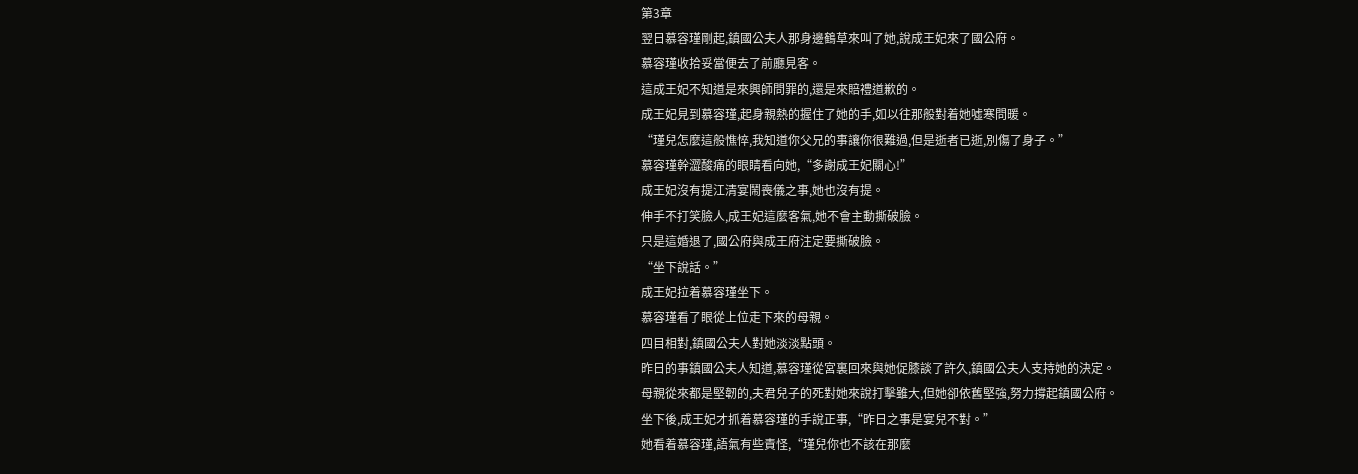第3章
翌日慕容瑾剛起,鎮國公夫人那身邊鶴草來叫了她,說成王妃來了國公府。
慕容瑾收拾妥當便去了前廳見客。
這成王妃不知道是來興師問罪的,還是來賠禮道歉的。
成王妃見到慕容瑾,起身親熱的握住了她的手,如以往那般對着她噓寒問暖。
“瑾兒怎麼這般憔悴,我知道你父兄的事讓你很難過,但是逝者已逝,別傷了身子。”
慕容瑾幹澀酸痛的眼睛看向她,“多謝成王妃關心!”
成王妃沒有提江清宴鬧喪儀之事,她也沒有提。
伸手不打笑臉人,成王妃這麼客氣,她不會主動撕破臉。
只是這婚退了,國公府與成王府注定要撕破臉。
“坐下說話。”
成王妃拉着慕容瑾坐下。
慕容瑾看了眼從上位走下來的母親。
四目相對,鎮國公夫人對她淡淡點頭。
昨日的事鎮國公夫人知道,慕容瑾從宮裏回來與她促膝談了許久,鎮國公夫人支持她的決定。
母親從來都是堅韌的,夫君兒子的死對她來說打擊雖大,但她卻依舊堅強,努力撐起鎮國公府。
坐下後,成王妃才抓着慕容瑾的手說正事,“昨日之事是宴兒不對。”
她看着慕容瑾,語氣有些責怪,“瑾兒你也不該在那麼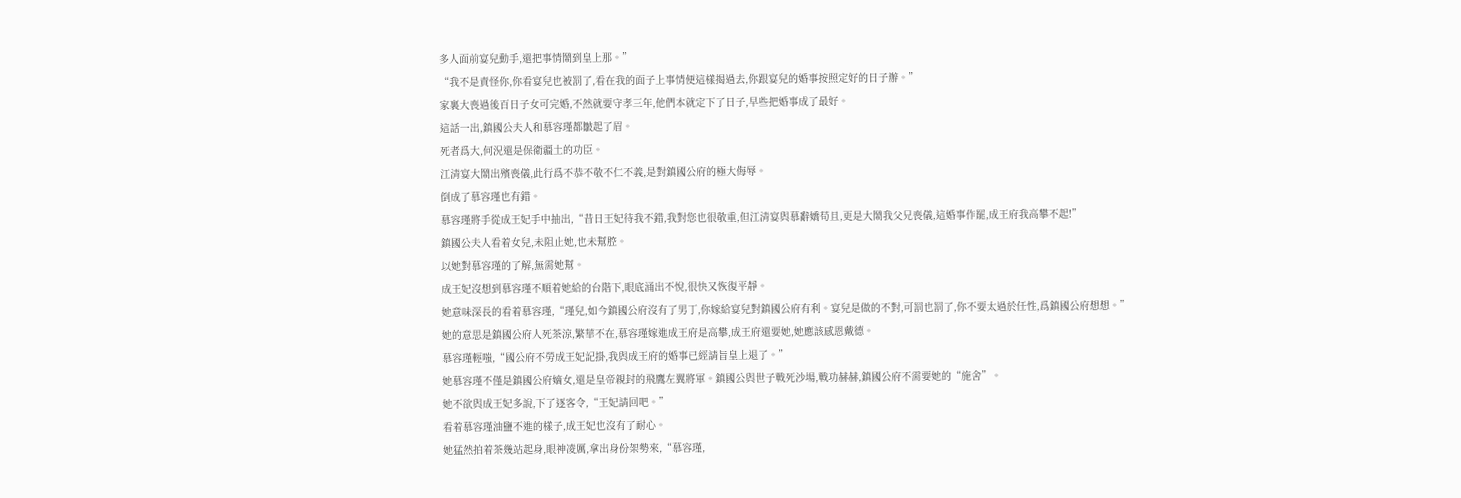多人面前宴兒動手,還把事情鬧到皇上那。”
“我不是責怪你,你看宴兒也被罰了,看在我的面子上事情便這樣揭過去,你跟宴兒的婚事按照定好的日子辦。”
家裏大喪過後百日子女可完婚,不然就要守孝三年,他們本就定下了日子,早些把婚事成了最好。
這話一出,鎮國公夫人和慕容瑾都皺起了眉。
死者爲大,何況還是保衛疆土的功臣。
江清宴大鬧出殯喪儀,此行爲不恭不敬不仁不義,是對鎮國公府的極大侮辱。
倒成了慕容瑾也有錯。
慕容瑾將手從成王妃手中抽出,“昔日王妃待我不錯,我對您也很敬重,但江清宴與慕辭嬌苟且,更是大鬧我父兄喪儀,這婚事作罷,成王府我高攀不起!”
鎮國公夫人看着女兒,未阻止她,也未幫腔。
以她對慕容瑾的了解,無需她幫。
成王妃沒想到慕容瑾不順着她給的台階下,眼底涌出不悅,很快又恢復平靜。
她意味深長的看着慕容瑾,“瑾兒,如今鎮國公府沒有了男丁,你嫁給宴兒對鎮國公府有利。宴兒是做的不對,可罰也罰了,你不要太過於任性,爲鎮國公府想想。”
她的意思是鎮國公府人死茶涼,繁華不在,慕容瑾嫁進成王府是高攀,成王府還要她,她應該感恩戴德。
慕容瑾輕嗤,“國公府不勞成王妃記掛,我與成王府的婚事已經請旨皇上退了。”
她慕容瑾不僅是鎮國公府嫡女,還是皇帝親封的飛鷹左翼將軍。鎮國公與世子戰死沙場,戰功赫赫,鎮國公府不需要她的“施舍”。
她不欲與成王妃多說,下了逐客令,“王妃請回吧。”
看着慕容瑾油鹽不進的樣子,成王妃也沒有了耐心。
她猛然拍着茶幾站起身,眼神凌厲,拿出身份架勢來,“慕容瑾,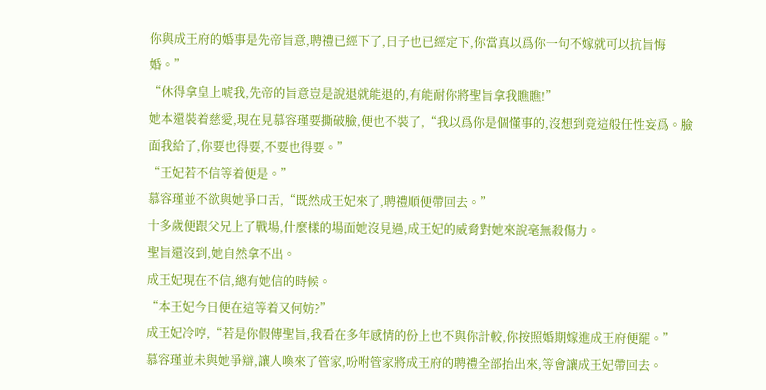你與成王府的婚事是先帝旨意,聘禮已經下了,日子也已經定下,你當真以爲你一句不嫁就可以抗旨悔婚。”
“休得拿皇上唬我,先帝的旨意豈是說退就能退的,有能耐你將聖旨拿我瞧瞧!”
她本還裝着慈愛,現在見慕容瑾要撕破臉,便也不裝了,“我以爲你是個懂事的,沒想到竟這般任性妄爲。臉面我給了,你要也得要,不要也得要。”
“王妃若不信等着便是。”
慕容瑾並不欲與她爭口舌,“既然成王妃來了,聘禮順便帶回去。”
十多歲便跟父兄上了戰場,什麼樣的場面她沒見過,成王妃的威脅對她來說毫無殺傷力。
聖旨還沒到,她自然拿不出。
成王妃現在不信,總有她信的時候。
“本王妃今日便在這等着又何妨?”
成王妃冷哼,“若是你假傳聖旨,我看在多年感情的份上也不與你計較,你按照婚期嫁進成王府便罷。”
慕容瑾並未與她爭辯,讓人喚來了管家,吩咐管家將成王府的聘禮全部抬出來,等會讓成王妃帶回去。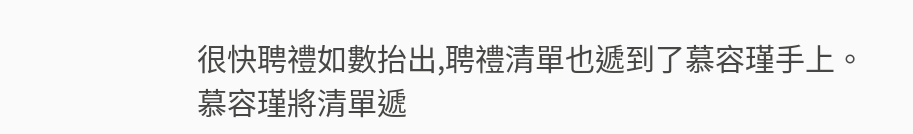很快聘禮如數抬出,聘禮清單也遞到了慕容瑾手上。
慕容瑾將清單遞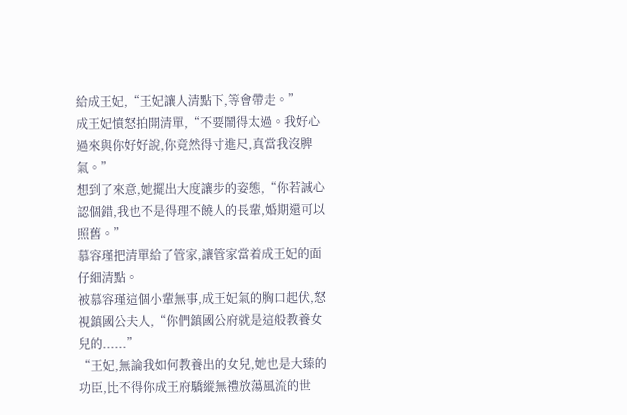給成王妃,“王妃讓人清點下,等會帶走。”
成王妃憤怒拍開清單,“不要鬧得太過。我好心過來與你好好說,你竟然得寸進尺,真當我沒脾氣。”
想到了來意,她擺出大度讓步的姿態,“你若誠心認個錯,我也不是得理不饒人的長輩,婚期還可以照舊。”
慕容瑾把清單給了管家,讓管家當着成王妃的面仔細清點。
被慕容瑾這個小輩無事,成王妃氣的胸口起伏,怒視鎮國公夫人,“你們鎮國公府就是這般教養女兒的......”
“王妃,無論我如何教養出的女兒,她也是大臻的功臣,比不得你成王府驕縱無禮放蕩風流的世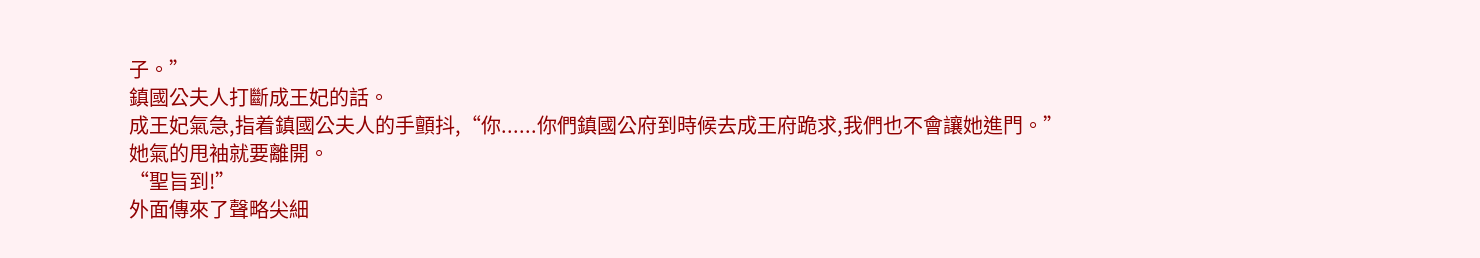子。”
鎮國公夫人打斷成王妃的話。
成王妃氣急,指着鎮國公夫人的手顫抖,“你......你們鎮國公府到時候去成王府跪求,我們也不會讓她進門。”
她氣的甩袖就要離開。
“聖旨到!”
外面傳來了聲略尖細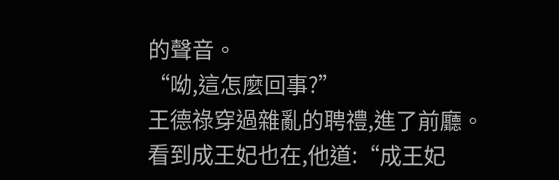的聲音。
“呦,這怎麼回事?”
王德祿穿過雜亂的聘禮,進了前廳。
看到成王妃也在,他道:“成王妃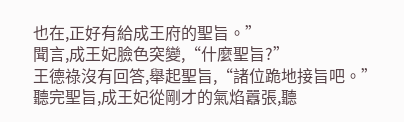也在,正好有給成王府的聖旨。”
聞言,成王妃臉色突變,“什麼聖旨?”
王德祿沒有回答,舉起聖旨,“諸位跪地接旨吧。”
聽完聖旨,成王妃從剛才的氣焰囂張,聽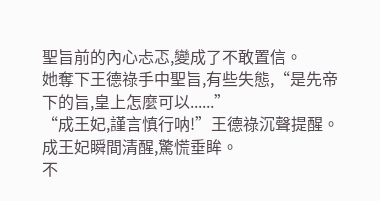聖旨前的內心忐忑,變成了不敢置信。
她奪下王德祿手中聖旨,有些失態,“是先帝下的旨,皇上怎麼可以......”
“成王妃,謹言慎行呐!”王德祿沉聲提醒。
成王妃瞬間清醒,驚慌垂眸。
不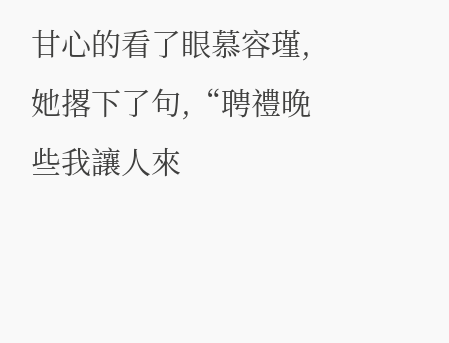甘心的看了眼慕容瑾,她撂下了句,“聘禮晚些我讓人來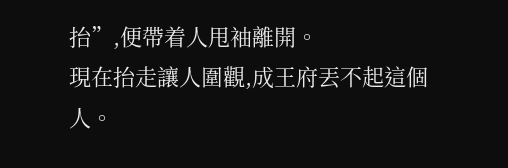抬”,便帶着人甩袖離開。
現在抬走讓人圍觀,成王府丟不起這個人。